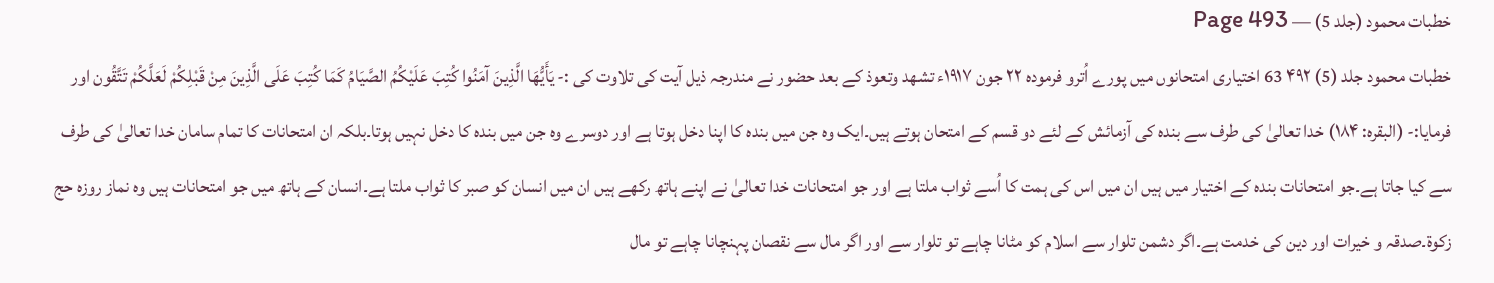خطبات محمود (جلد 5) — Page 493
خطبات محمود جلد (5) ۴۹۲ 63 اختیاری امتحانوں میں پورے اُترو فرموده ۲۲ جون ۱۹۱۷ء تشھد وتعوذ کے بعد حضور نے مندرجہ ذیل آیت کی تلاوت کی :- يَأَيُّهَا الَّذِينَ آمَنُوا كُتِبَ عَلَيْكُمُ الصَّيَامُ كَمَا كُتِبَ عَلَى الَّذِينَ مِنْ قَبْلِكُمْ لَعَلَّكُمْ تَتَّقُون اور فرمایا:- (البقره: ۱۸۴) خدا تعالیٰ کی طرف سے بندہ کی آزمائش کے لئے دو قسم کے امتحان ہوتے ہیں۔ایک وہ جن میں بندہ کا اپنا دخل ہوتا ہے اور دوسرے وہ جن میں بندہ کا دخل نہیں ہوتا۔بلکہ ان امتحانات کا تمام سامان خدا تعالیٰ کی طرف سے کیا جاتا ہے۔جو امتحانات بندہ کے اختیار میں ہیں ان میں اس کی ہمت کا اُسے ثواب ملتا ہے اور جو امتحانات خدا تعالیٰ نے اپنے ہاتھ رکھے ہیں ان میں انسان کو صبر کا ثواب ملتا ہے۔انسان کے ہاتھ میں جو امتحانات ہیں وہ نماز روزہ حج زکوۃ۔صدقہ و خیرات اور دین کی خدمت ہے۔اگر دشمن تلوار سے اسلام کو مٹانا چاہے تو تلوار سے اور اگر مال سے نقصان پہنچانا چاہے تو مال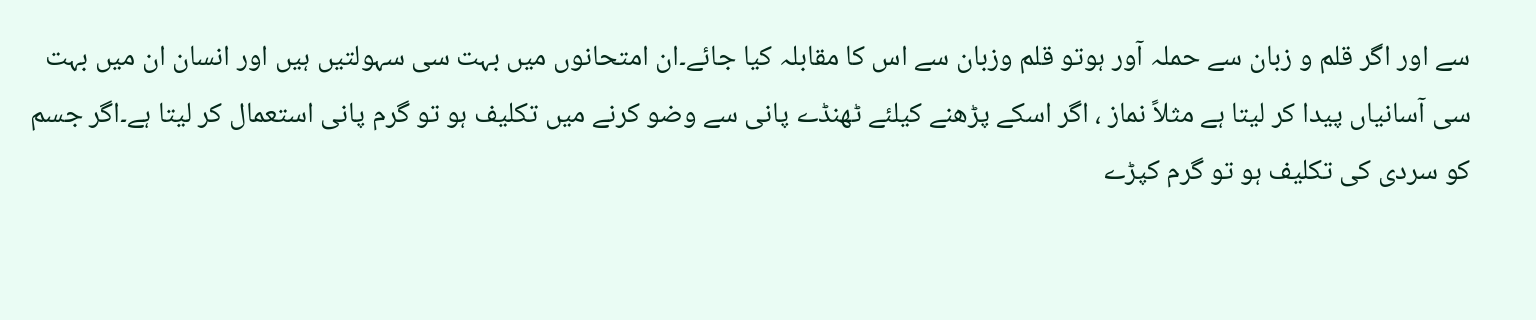سے اور اگر قلم و زبان سے حملہ آور ہوتو قلم وزبان سے اس کا مقابلہ کیا جائے۔ان امتحانوں میں بہت سی سہولتیں ہیں اور انسان ان میں بہت سی آسانیاں پیدا کر لیتا ہے مثلاً نماز ، اگر اسکے پڑھنے کیلئے ٹھنڈے پانی سے وضو کرنے میں تکلیف ہو تو گرم پانی استعمال کر لیتا ہے۔اگر جسم کو سردی کی تکلیف ہو تو گرم کپڑے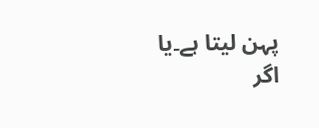پہن لیتا ہے۔یا اگر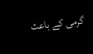گرمی کے باعث